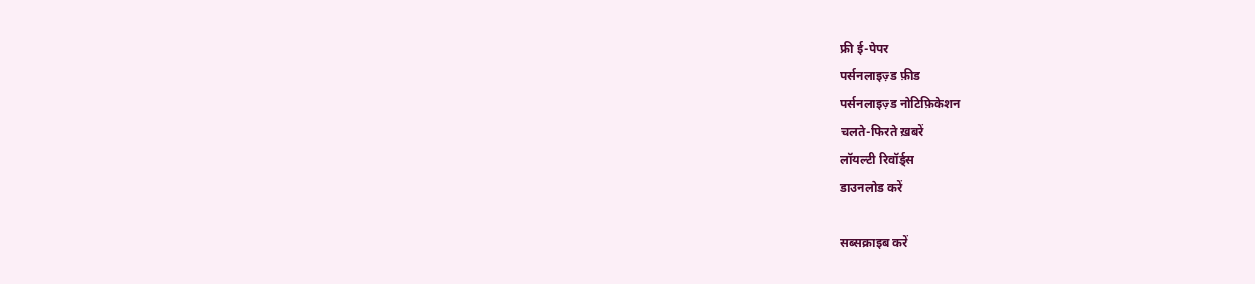फ्री ई-पेपर
पर्सनलाइज़्ड फ़ीड
पर्सनलाइज़्ड नोटिफ़िकेशन
चलते-फिरते ख़बरें
लॉयल्टी रिवॉर्ड्स
डाउनलोड करें

सब्सक्राइब करें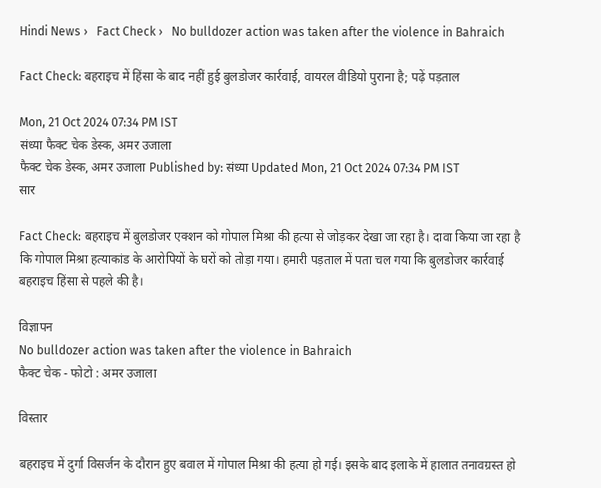Hindi News ›   Fact Check ›   No bulldozer action was taken after the violence in Bahraich

Fact Check: बहराइच में हिंसा के बाद नहीं हुई बुलडोजर कार्रवाई, वायरल वीडियो पुराना है; पढ़ें पड़ताल

Mon, 21 Oct 2024 07:34 PM IST
संध्या फैक्ट चेक डेस्क, अमर उजाला
फैक्ट चेक डेस्क, अमर उजाला Published by: संध्या Updated Mon, 21 Oct 2024 07:34 PM IST
सार

Fact Check: बहराइच में बुलडोजर एक्शन को गोपाल मिश्रा की हत्या से जोड़कर देखा जा रहा है। दावा किया जा रहा है कि गोपाल मिश्रा हत्याकांड के आरोपियों के घरों को तोड़ा गया। हमारी पड़ताल में पता चल गया कि बुलडोजर कार्रवाई बहराइच हिंसा से पहले की है।

विज्ञापन
No bulldozer action was taken after the violence in Bahraich
फैक्ट चेक - फोटो : अमर उजाला

विस्तार

बहराइच में दुर्गा विसर्जन के दौरान हुए बवाल में गोपाल मिश्रा की हत्या हो गई। इसके बाद इलाके में हालात तनावग्रस्त हो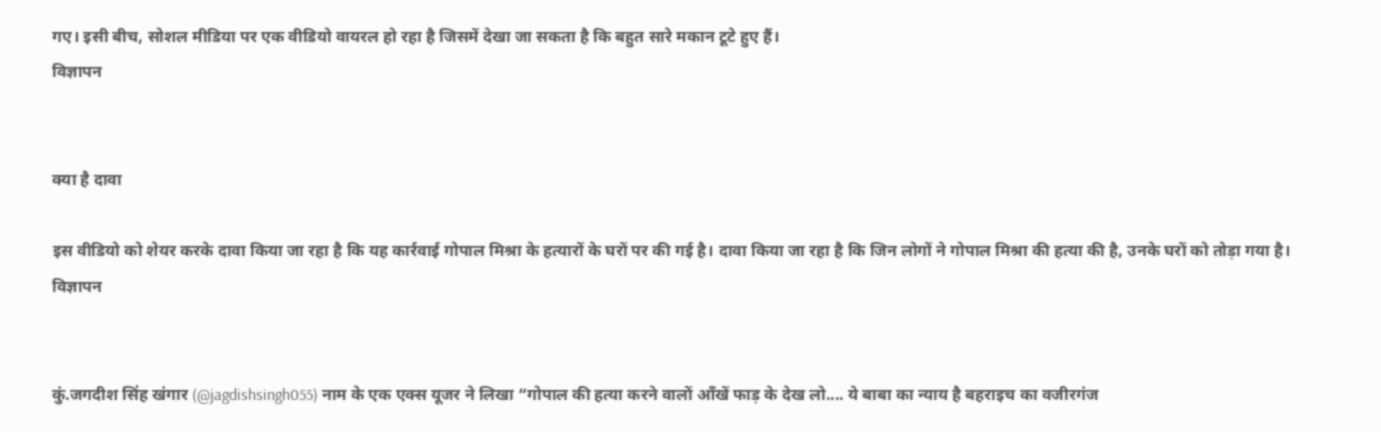गए। इसी बीच, सोशल मीडिया पर एक वीडियो वायरल हो रहा है जिसमें देखा जा सकता है कि बहुत सारे मकान टूटे हुए हैं।
विज्ञापन


क्या है दावा

इस वीडियो को शेयर करके दावा किया जा रहा है कि यह कार्रवाई गोपाल मिश्रा के हत्यारों के घरों पर की गई है। दावा किया जा रहा है कि जिन लोगों ने गोपाल मिश्रा की हत्या की है, उनके घरों को तोड़ा गया है।
विज्ञापन


कुं.जगदीश सिंह खंगार (@jagdishsingh055) नाम के एक एक्स यूजर ने लिखा “गोपाल की हत्या करने वालों आँखें फाड़ के देख लो.... ये बाबा का न्याय है बहराइच का वजीरगंज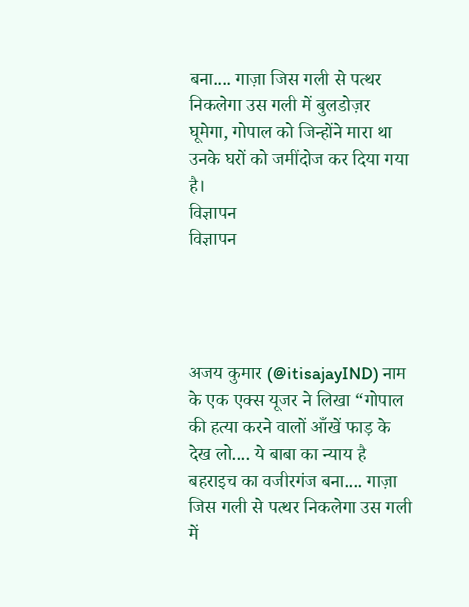बना.... गाज़ा जिस गली से पत्थर निकलेगा उस गली में बुलडोज़र घूमेगा, गोपाल को जिन्होंने मारा था उनके घरों को जमींदोज कर दिया गया है।
विज्ञापन
विज्ञापन




अजय कुमार (@itisajayIND) नाम के एक एक्स यूजर ने लिखा “गोपाल की हत्या करने वालों आँखें फाड़ के देख लो.... ये बाबा का न्याय है बहराइच का वजीरगंज बना.... गाज़ा जिस गली से पत्थर निकलेगा उस गली में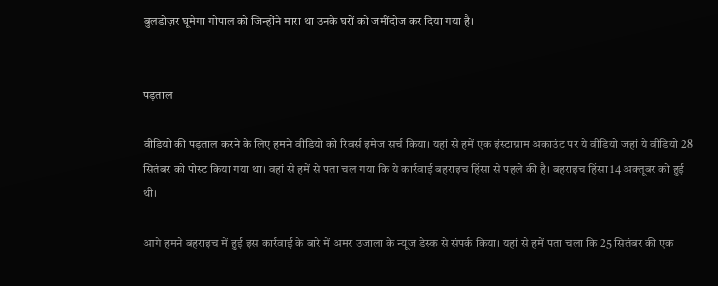बुलडोज़र घूमेगा गोपाल को जिन्होंने मारा था उनके घरों को जमींदोज कर दिया गया है।


पड़ताल

वीडियो की पड़ताल करने के लिए हमने वीडियो को रिवर्स इमेज सर्च किया। यहां से हमें एक इंस्टाग्राम अकाउंट पर ये वीडियो जहां ये वीडियो 28 सितंबर को पोस्ट किया गया था। वहां से हमें से पता चल गया कि ये कार्रवाई बहराइच हिंसा से पहले की है। बहराइच हिंसा 14 अक्तूबर को हुई थी।

आगे हमने बहराइच में हुई इस कार्रवाई के बारे में अमर उजाला के न्यूज डेस्क से संपर्क किया। यहां से हमें पता चला कि 25 सितंबर की एक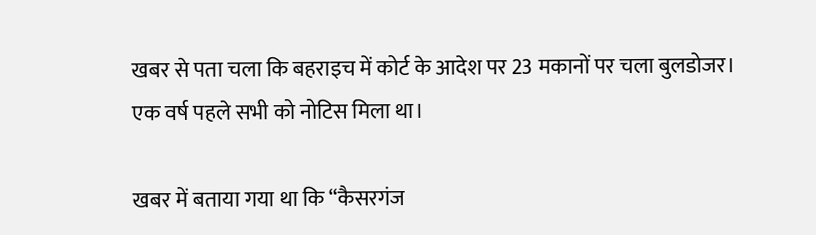खबर से पता चला कि बहराइच में कोर्ट के आदेश पर 23 मकानों पर चला बुलडोजर। एक वर्ष पहले सभी को नोटिस मिला था।

खबर में बताया गया था कि “कैसरगंज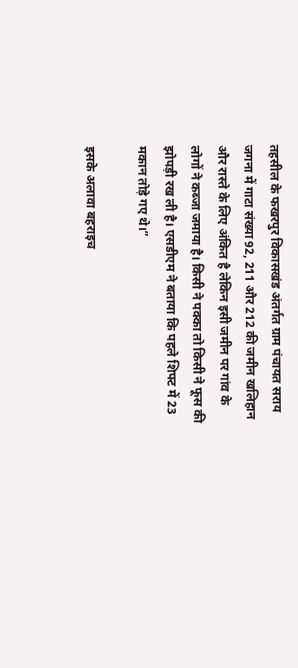तहसील के फखरपुर विकासखंड अंतर्गत ग्राम पंचायत सराय जगना में गाटा संख्या 92, 211 और 212 की जमीन खलिहान और रास्ते के लिए अंकित है लेकिन इसी जमीन पर गांव के लोगों ने कब्जा जमाया है। किसी ने पक्का तो किसी ने फूस की झोपड़ी रख ली है। एसडीएम ने बताया कि पहले शिफ्ट में 23 मकान तोड़े गए थे।”

इसके अलावा बहराइच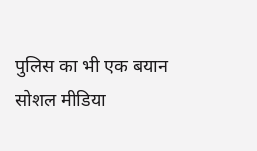पुलिस का भी एक बयान सोशल मीडिया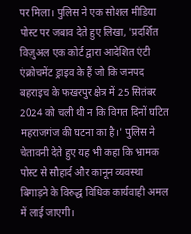पर मिला। पुलिस ने एक सोशल मीडिया पोस्ट पर जबाव देते हुए लिखा, 'प्रदर्शित विज़ुअल एक कोर्ट द्वारा आदेशित एंटी एंक्रोचमेंट ड्राइव के हैं जो कि जनपद बहराइच के फखरपुर क्षेत्र में 25 सितंबर 2024 को चली थी न कि विगत दिनों घटित महराजगंज की घटना का है।' पुलिस ने चेतावनी देते हुए यह भी कहा कि भ्रामक पोस्ट से सौहार्द और कानून व्यवस्था बिगाड़ने के विरुद्ध विधिक कार्यवाही अमल में लाई जाएगी।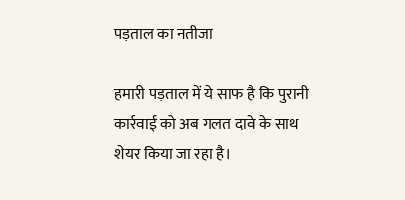पड़ताल का नतीजा

हमारी पड़ताल में ये साफ है कि पुरानी कार्रवाई को अब गलत दावे के साथ शेयर किया जा रहा है।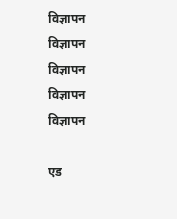विज्ञापन
विज्ञापन
विज्ञापन
विज्ञापन
विज्ञापन

एड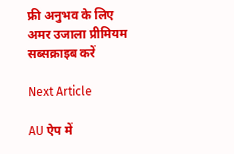फ्री अनुभव के लिए अमर उजाला प्रीमियम सब्सक्राइब करें

Next Article

AU ऐप में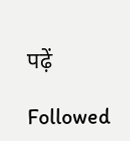पढ़ें

Followed